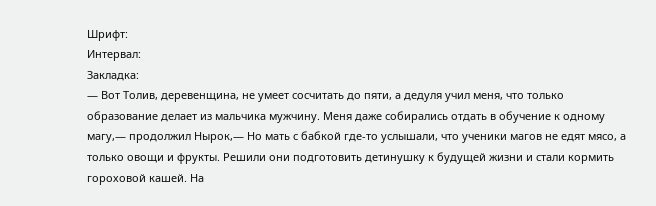Шрифт:
Интервал:
Закладка:
— Вот Толив, деревенщина, не умеет сосчитать до пяти, а дедуля учил меня, что только образование делает из мальчика мужчину. Меня даже собирались отдать в обучение к одному магу,— продолжил Нырок,— Но мать с бабкой где-то услышали, что ученики магов не едят мясо, а только овощи и фрукты. Решили они подготовить детинушку к будущей жизни и стали кормить гороховой кашей. На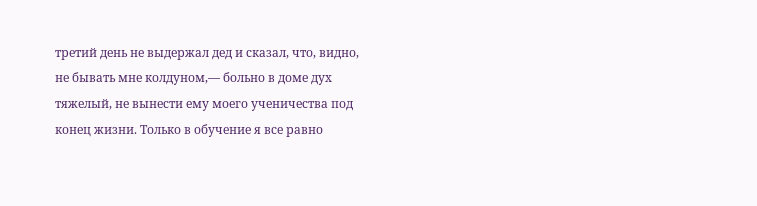третий день не выдержал дед и сказал, что, видно, не бывать мне колдуном,— больно в доме дух тяжелый, не вынести ему моего ученичества под конец жизни. Только в обучение я все равно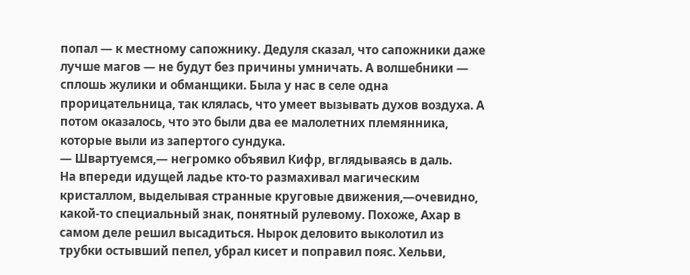попал — к местному сапожнику. Дедуля сказал, что сапожники даже лучше магов — не будут без причины умничать. А волшебники — сплошь жулики и обманщики. Была у нас в селе одна прорицательница, так клялась, что умеет вызывать духов воздуха. А потом оказалось, что это были два ее малолетних племянника, которые выли из запертого сундука.
— Швартуемся,— негромко объявил Кифр, вглядываясь в даль.
На впереди идущей ладье кто-то размахивал магическим кристаллом, выделывая странные круговые движения,—очевидно, какой-то специальный знак, понятный рулевому. Похоже, Ахар в самом деле решил высадиться. Нырок деловито выколотил из трубки остывший пепел, убрал кисет и поправил пояс. Хельви,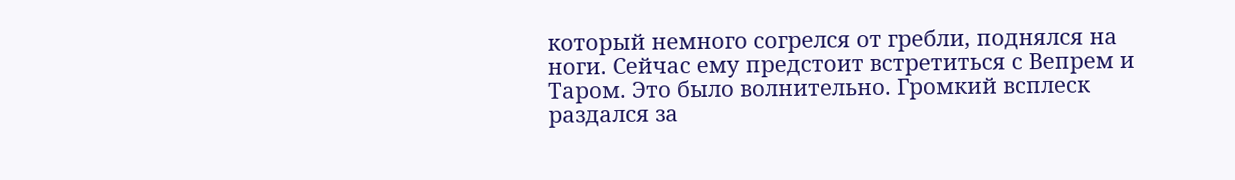который немного согрелся от гребли, поднялся на ноги. Сейчас ему предстоит встретиться с Вепрем и Таром. Это было волнительно. Громкий всплеск раздался за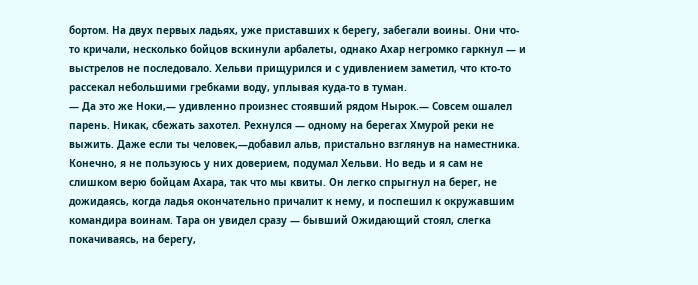бортом. На двух первых ладьях, уже приставших к берегу, забегали воины. Они что-то кричали, несколько бойцов вскинули арбалеты, однако Ахар негромко гаркнул — и выстрелов не последовало. Хельви прищурился и с удивлением заметил, что кто-то рассекал небольшими гребками воду, уплывая куда-то в туман.
— Да это же Ноки,— удивленно произнес стоявший рядом Нырок.— Совсем ошалел парень. Никак, сбежать захотел. Рехнулся — одному на берегах Хмурой реки не выжить. Даже если ты человек,—добавил альв, пристально взглянув на наместника.
Конечно, я не пользуюсь у них доверием, подумал Хельви. Но ведь и я сам не слишком верю бойцам Ахара, так что мы квиты. Он легко спрыгнул на берег, не дожидаясь, когда ладья окончательно причалит к нему, и поспешил к окружавшим командира воинам. Тара он увидел сразу — бывший Ожидающий стоял, слегка покачиваясь, на берегу,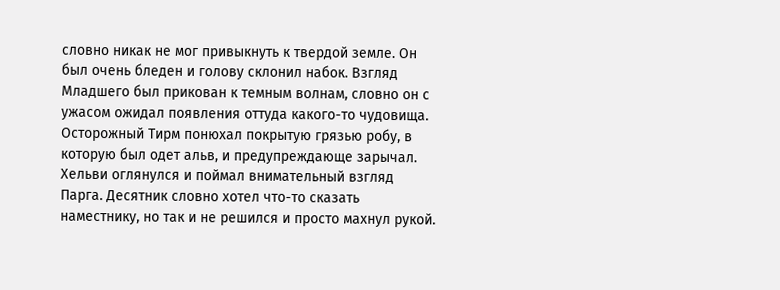словно никак не мог привыкнуть к твердой земле. Он был очень бледен и голову склонил набок. Взгляд Младшего был прикован к темным волнам, словно он с ужасом ожидал появления оттуда какого-то чудовища. Осторожный Тирм понюхал покрытую грязью робу, в которую был одет альв, и предупреждающе зарычал. Хельви оглянулся и поймал внимательный взгляд Парга. Десятник словно хотел что-то сказать наместнику, но так и не решился и просто махнул рукой.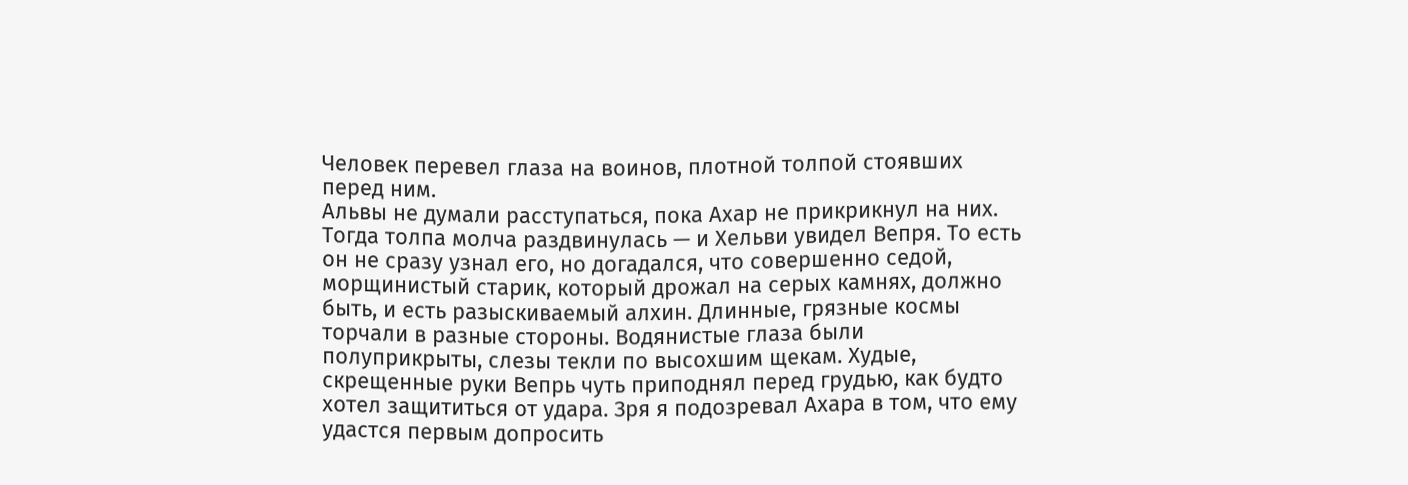Человек перевел глаза на воинов, плотной толпой стоявших перед ним.
Альвы не думали расступаться, пока Ахар не прикрикнул на них. Тогда толпа молча раздвинулась — и Хельви увидел Вепря. То есть он не сразу узнал его, но догадался, что совершенно седой, морщинистый старик, который дрожал на серых камнях, должно быть, и есть разыскиваемый алхин. Длинные, грязные космы торчали в разные стороны. Водянистые глаза были полуприкрыты, слезы текли по высохшим щекам. Худые, скрещенные руки Вепрь чуть приподнял перед грудью, как будто хотел защититься от удара. Зря я подозревал Ахара в том, что ему удастся первым допросить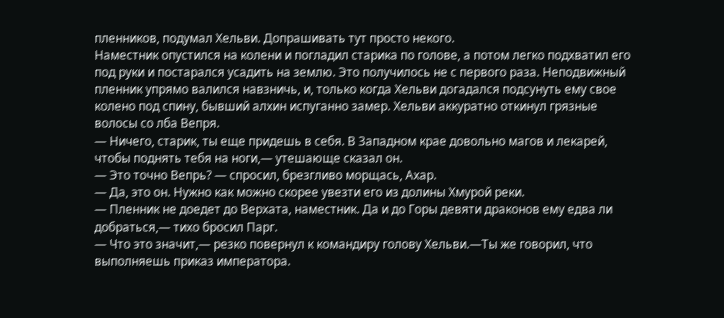пленников, подумал Хельви. Допрашивать тут просто некого.
Наместник опустился на колени и погладил старика по голове, а потом легко подхватил его под руки и постарался усадить на землю. Это получилось не с первого раза. Неподвижный пленник упрямо валился навзничь, и, только когда Хельви догадался подсунуть ему свое колено под спину, бывший алхин испуганно замер. Хельви аккуратно откинул грязные волосы со лба Вепря.
— Ничего, старик, ты еще придешь в себя. В Западном крае довольно магов и лекарей, чтобы поднять тебя на ноги,— утешающе сказал он.
— Это точно Вепрь? — спросил, брезгливо морщась, Ахар.
— Да, это он. Нужно как можно скорее увезти его из долины Хмурой реки.
— Пленник не доедет до Верхата, наместник. Да и до Горы девяти драконов ему едва ли добраться,— тихо бросил Парг.
— Что это значит,— резко повернул к командиру голову Хельви.—Ты же говорил, что выполняешь приказ императора.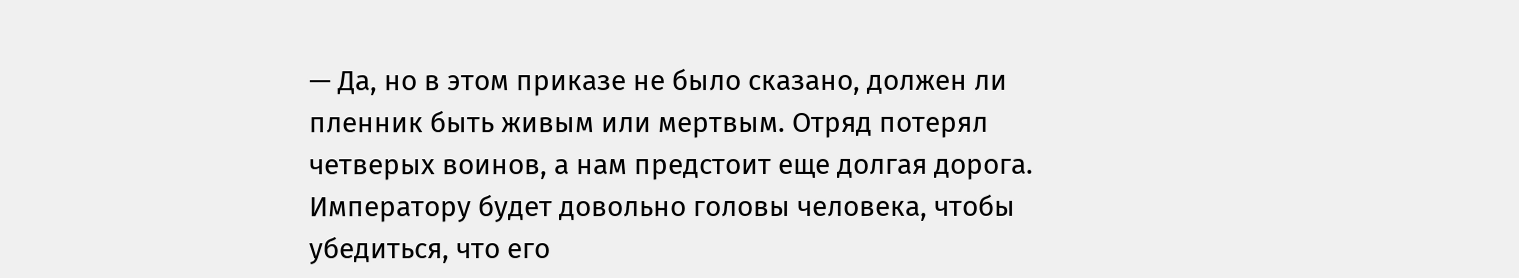— Да, но в этом приказе не было сказано, должен ли пленник быть живым или мертвым. Отряд потерял четверых воинов, а нам предстоит еще долгая дорога. Императору будет довольно головы человека, чтобы убедиться, что его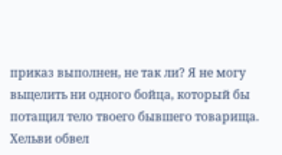приказ выполнен, не так ли? Я не могу вьщелить ни одного бойца, который бы потащил тело твоего бывшего товарища.
Хельви обвел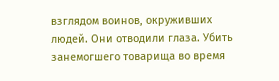взглядом воинов, окруживших людей. Они отводили глаза. Убить занемогшего товарища во время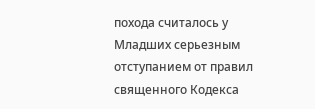похода считалось у Младших серьезным отступанием от правил священного Кодекса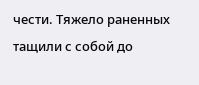чести. Тяжело раненных тащили с собой до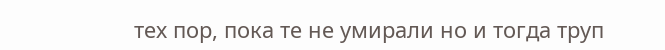тех пор, пока те не умирали но и тогда труп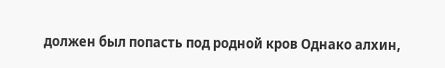должен был попасть под родной кров Однако алхин,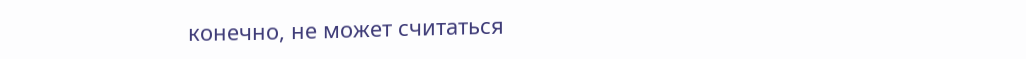конечно, не может считаться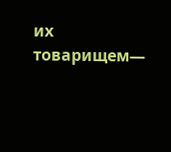их товарищем—